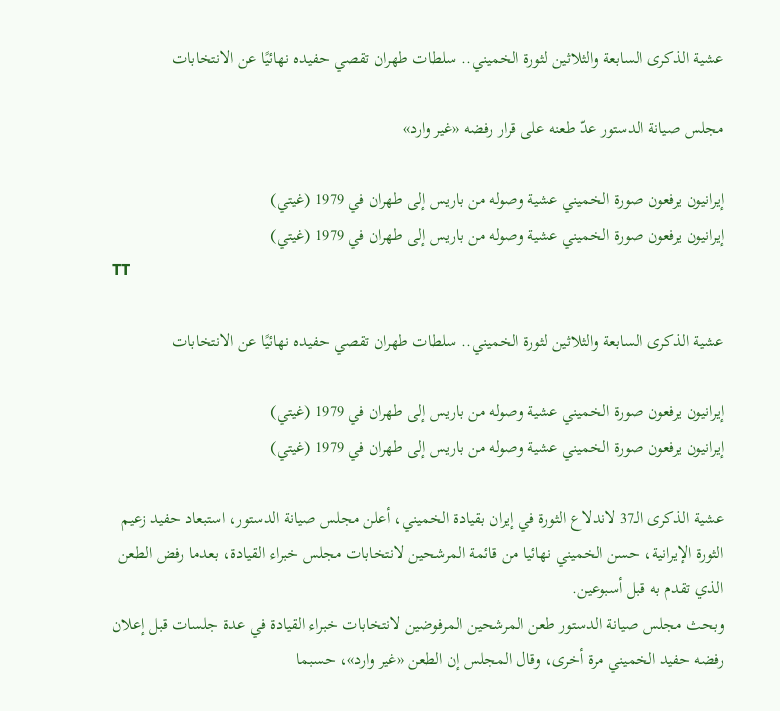عشية الذكرى السابعة والثلاثين لثورة الخميني.. سلطات طهران تقصي حفيده نهائيًا عن الانتخابات

مجلس صيانة الدستور عدّ طعنه على قرار رفضه «غير وارد»

إيرانيون يرفعون صورة الخميني عشية وصوله من باريس إلى طهران في 1979 (غيتي)
إيرانيون يرفعون صورة الخميني عشية وصوله من باريس إلى طهران في 1979 (غيتي)
TT

عشية الذكرى السابعة والثلاثين لثورة الخميني.. سلطات طهران تقصي حفيده نهائيًا عن الانتخابات

إيرانيون يرفعون صورة الخميني عشية وصوله من باريس إلى طهران في 1979 (غيتي)
إيرانيون يرفعون صورة الخميني عشية وصوله من باريس إلى طهران في 1979 (غيتي)

عشية الذكرى الـ37 لاندلاع الثورة في إيران بقيادة الخميني، أعلن مجلس صيانة الدستور، استبعاد حفيد زعيم الثورة الإيرانية، حسن الخميني نهائيا من قائمة المرشحين لانتخابات مجلس خبراء القيادة، بعدما رفض الطعن الذي تقدم به قبل أسبوعين.
وبحث مجلس صيانة الدستور طعن المرشحين المرفوضين لانتخابات خبراء القيادة في عدة جلسات قبل إعلان رفضه حفيد الخميني مرة أخرى، وقال المجلس إن الطعن «غير وارد»، حسبما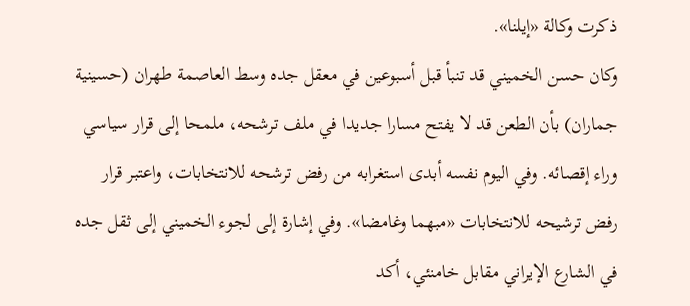ذكرت وكالة «إيلنا».
وكان حسن الخميني قد تنبأ قبل أسبوعين في معقل جده وسط العاصمة طهران (حسينية جماران) بأن الطعن قد لا يفتح مسارا جديدا في ملف ترشحه، ملمحا إلى قرار سياسي وراء إقصائه. وفي اليوم نفسه أبدى استغرابه من رفض ترشحه للانتخابات، واعتبر قرار رفض ترشيحه للانتخابات «مبهما وغامضا». وفي إشارة إلى لجوء الخميني إلى ثقل جده في الشارع الإيراني مقابل خامنئي، أكد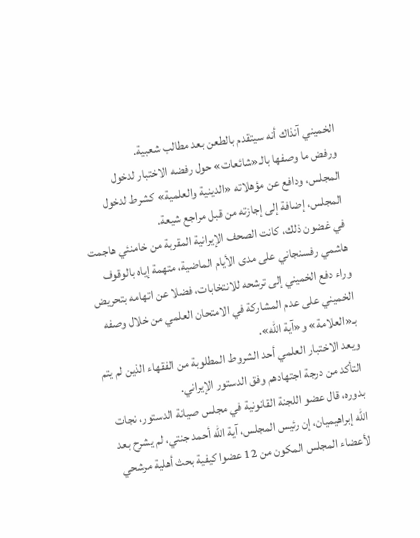الخميني آنذاك أنه سيتقدم بالطعن بعد مطالب شعبية.
ورفض ما وصفها بالـ«شائعات» حول رفضه الاختبار لدخول المجلس، ودافع عن مؤهلاته «الدينية والعلمية» كشرط لدخول المجلس، إضافة إلى إجازته من قبل مراجع شيعة.
في غضون ذلك، كانت الصحف الإيرانية المقربة من خامنئي هاجمت هاشمي رفسنجاني على مدى الأيام الماضية، متهمة إياه بالوقوف وراء دفع الخميني إلى ترشحه للانتخابات، فضلا عن اتهامه بتحريض الخميني على عدم المشاركة في الامتحان العلمي من خلال وصفه بـ«العلامة» و«آية الله».
ويعد الاختبار العلمي أحد الشروط المطلوبة من الفقهاء الذين لم يتم التأكد من درجة اجتهادهم وفق الدستور الإيراني.
بدوره، قال عضو اللجنة القانونية في مجلس صيانة الدستور، نجات الله إبراهيميان، إن رئيس المجلس، آية الله أحمد جنتي، لم يشرح بعد لأعضاء المجلس المكون من 12 عضوا كيفية بحث أهلية مرشحي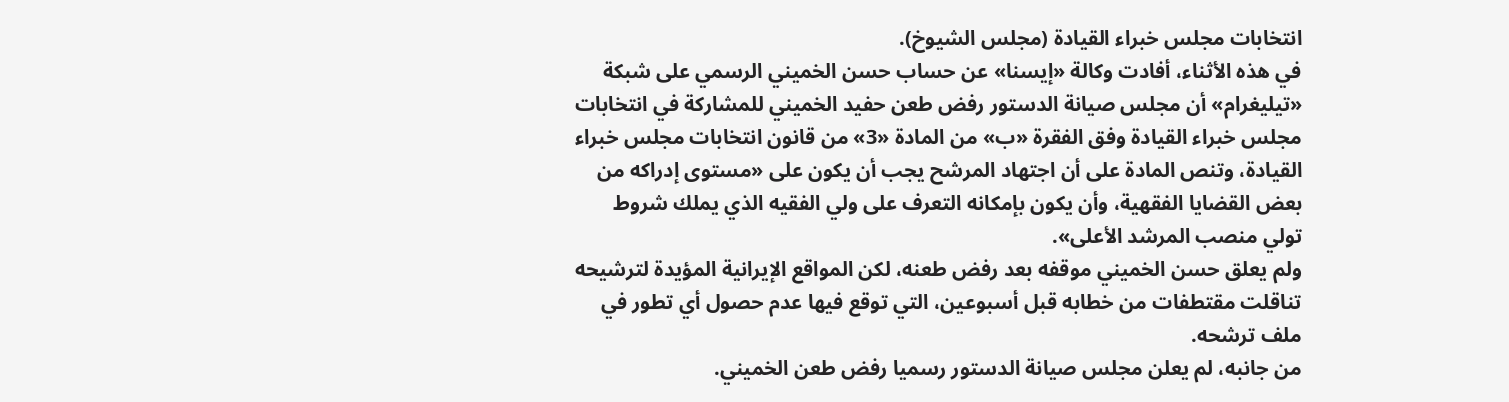انتخابات مجلس خبراء القيادة (مجلس الشيوخ).
في هذه الأثناء، أفادت وكالة «إيسنا» عن حساب حسن الخميني الرسمي على شبكة «تيليغرام» أن مجلس صيانة الدستور رفض طعن حفيد الخميني للمشاركة في انتخابات مجلس خبراء القيادة وفق الفقرة «ب» من المادة «3» من قانون انتخابات مجلس خبراء القيادة، وتنص المادة على أن اجتهاد المرشح يجب أن يكون على «مستوى إدراكه من بعض القضايا الفقهية، وأن يكون بإمكانه التعرف على ولي الفقيه الذي يملك شروط تولي منصب المرشد الأعلى».
ولم يعلق حسن الخميني موقفه بعد رفض طعنه، لكن المواقع الإيرانية المؤيدة لترشيحه تناقلت مقتطفات من خطابه قبل أسبوعين، التي توقع فيها عدم حصول أي تطور في ملف ترشحه.
من جانبه، لم يعلن مجلس صيانة الدستور رسميا رفض طعن الخميني.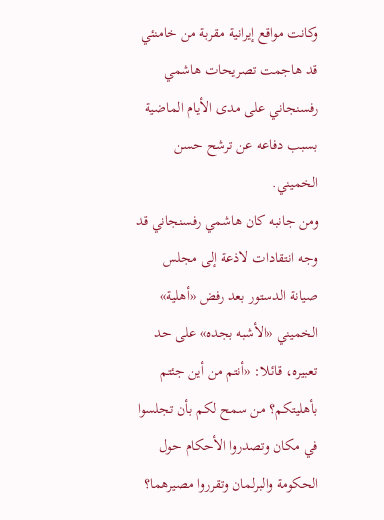وكانت مواقع إيرانية مقربة من خامنئي قد هاجمت تصريحات هاشمي رفسنجاني على مدى الأيام الماضية بسبب دفاعه عن ترشح حسن الخميني.
ومن جانبه كان هاشمي رفسنجاني قد وجه انتقادات لاذعة إلى مجلس صيانة الدستور بعد رفض «أهلية» الخميني «الأشبه بجده» على حد تعبيره، قائلا: «أنتم من أين جئتم بأهليتكم؟ من سمح لكم بأن تجلسوا في مكان وتصدروا الأحكام حول الحكومة والبرلمان وتقرروا مصيرهما؟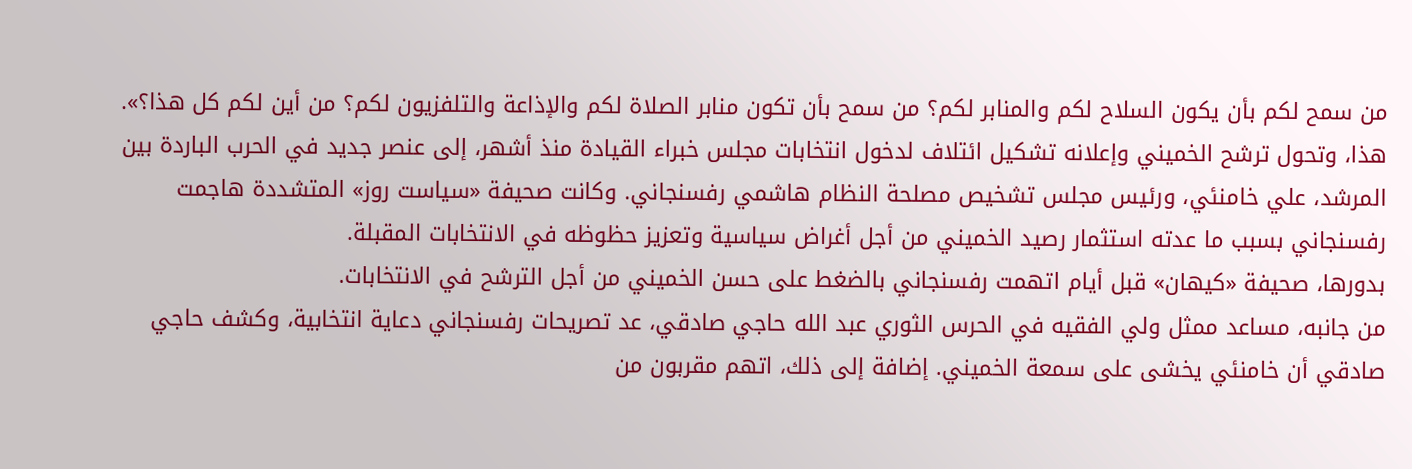من سمح لكم بأن يكون السلاح لكم والمنابر لكم؟ من سمح بأن تكون منابر الصلاة لكم والإذاعة والتلفزيون لكم؟ من أين لكم كل هذا؟». هذا، وتحول ترشح الخميني وإعلانه تشكيل ائتلاف لدخول انتخابات مجلس خبراء القيادة منذ أشهر، إلى عنصر جديد في الحرب الباردة بين المرشد، علي خامنئي، ورئيس مجلس تشخيص مصلحة النظام هاشمي رفسنجاني. وكانت صحيفة «سياست روز» المتشددة هاجمت رفسنجاني بسبب ما عدته استثمار رصيد الخميني من أجل أغراض سياسية وتعزيز حظوظه في الانتخابات المقبلة.
بدورها، صحيفة «كيهان» قبل أيام اتهمت رفسنجاني بالضغط على حسن الخميني من أجل الترشح في الانتخابات.
من جانبه، مساعد ممثل ولي الفقيه في الحرس الثوري عبد الله حاجي صادقي، عد تصريحات رفسنجاني دعاية انتخابية، وكشف حاجي صادقي أن خامنئي يخشى على سمعة الخميني. إضافة إلى ذلك، اتهم مقربون من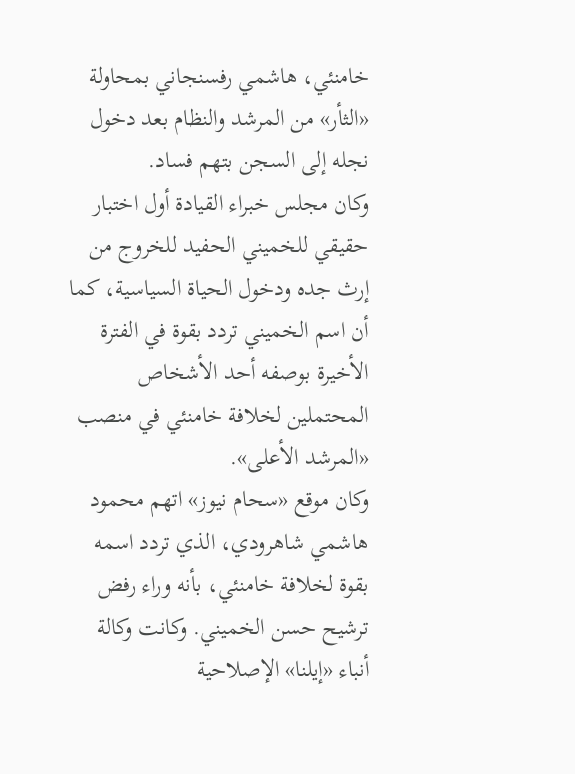خامنئي، هاشمي رفسنجاني بمحاولة «الثأر» من المرشد والنظام بعد دخول نجله إلى السجن بتهم فساد.
وكان مجلس خبراء القيادة أول اختبار حقيقي للخميني الحفيد للخروج من إرث جده ودخول الحياة السياسية، كما أن اسم الخميني تردد بقوة في الفترة الأخيرة بوصفه أحد الأشخاص المحتملين لخلافة خامنئي في منصب «المرشد الأعلى».
وكان موقع «سحام نيوز» اتهم محمود هاشمي شاهرودي، الذي تردد اسمه بقوة لخلافة خامنئي، بأنه وراء رفض ترشيح حسن الخميني. وكانت وكالة أنباء «إيلنا» الإصلاحية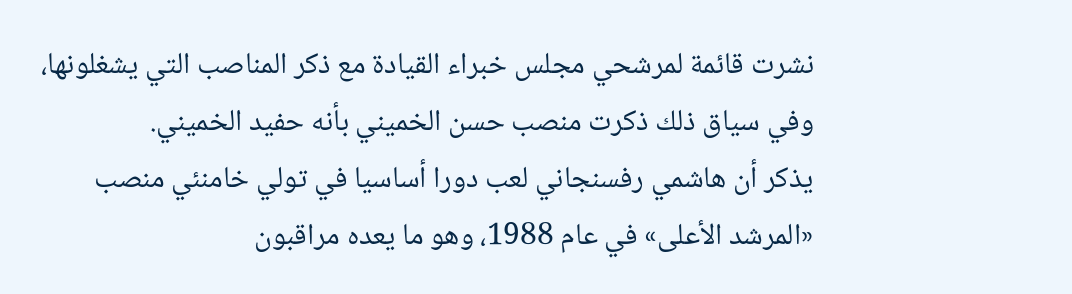نشرت قائمة لمرشحي مجلس خبراء القيادة مع ذكر المناصب التي يشغلونها، وفي سياق ذلك ذكرت منصب حسن الخميني بأنه حفيد الخميني.
يذكر أن هاشمي رفسنجاني لعب دورا أساسيا في تولي خامنئي منصب «المرشد الأعلى» في عام 1988، وهو ما يعده مراقبون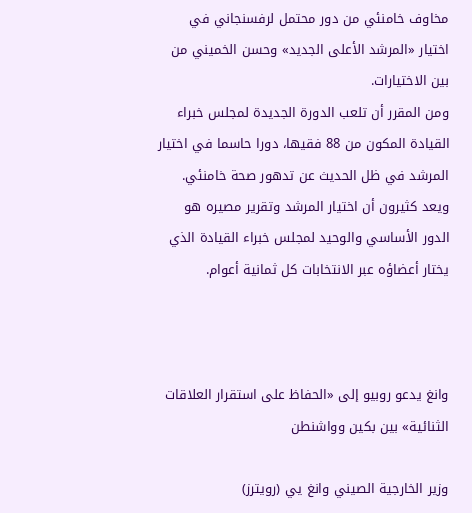مخاوف خامنئي من دور محتمل لرفسنجاني في اختيار «المرشد الأعلى الجديد» وحسن الخميني من بين الاختيارات.
ومن المقرر أن تلعب الدورة الجديدة لمجلس خبراء القيادة المكون من 88 فقيها، دورا حاسما في اختيار المرشد في ظل الحديث عن تدهور صحة خامنئي. ويعد كثيرون أن اختيار المرشد وتقرير مصيره هو الدور الأساسي والوحيد لمجلس خبراء القيادة الذي يختار أعضاؤه عبر الانتخابات كل ثمانية أعوام.



وانغ يدعو روبيو إلى «الحفاظ على استقرار العلاقات الثنائية» بين بكين وواشنطن

وزير الخارجية الصيني وانغ يي (رويترز)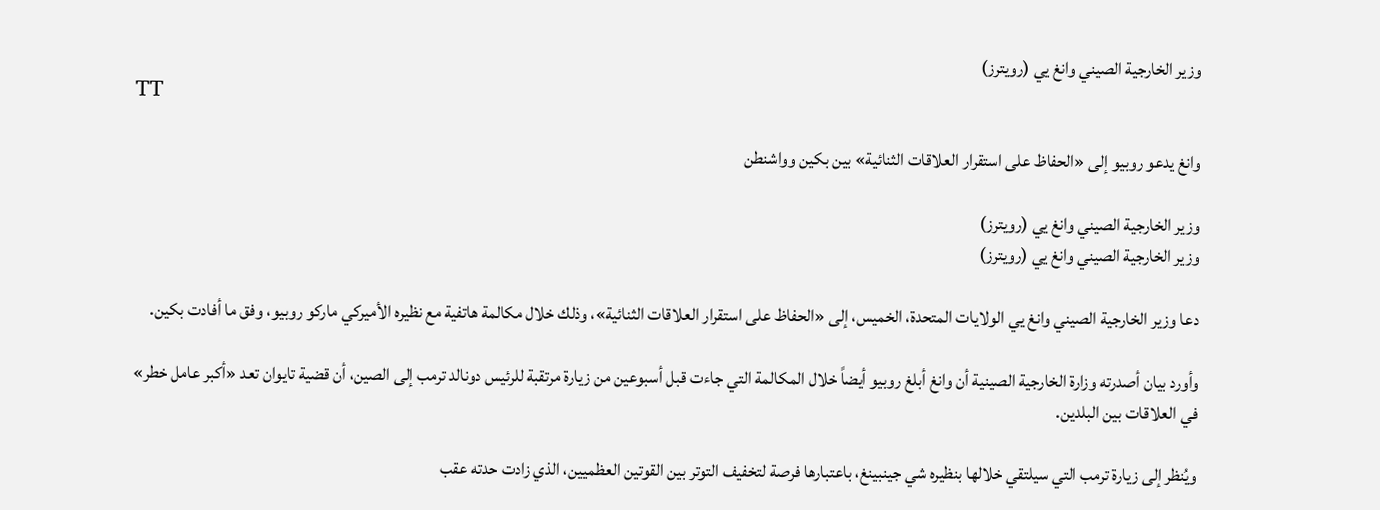وزير الخارجية الصيني وانغ يي (رويترز)
TT

وانغ يدعو روبيو إلى «الحفاظ على استقرار العلاقات الثنائية» بين بكين وواشنطن

وزير الخارجية الصيني وانغ يي (رويترز)
وزير الخارجية الصيني وانغ يي (رويترز)

دعا وزير الخارجية الصيني وانغ يي الولايات المتحدة، الخميس، إلى «الحفاظ على استقرار العلاقات الثنائية»، وذلك خلال مكالمة هاتفية مع نظيره الأميركي ماركو روبيو، وفق ما أفادت بكين.

وأورد بيان أصدرته وزارة الخارجية الصينية أن وانغ أبلغ روبيو أيضاً خلال المكالمة التي جاءت قبل أسبوعين من زيارة مرتقبة للرئيس دونالد ترمب إلى الصين، أن قضية تايوان تعد «أكبر عامل خطر» في العلاقات بين البلدين.

ويُنظر إلى زيارة ترمب التي سيلتقي خلالها بنظيره شي جينبينغ، باعتبارها فرصة لتخفيف التوتر بين القوتين العظميين، الذي زادت حدته عقب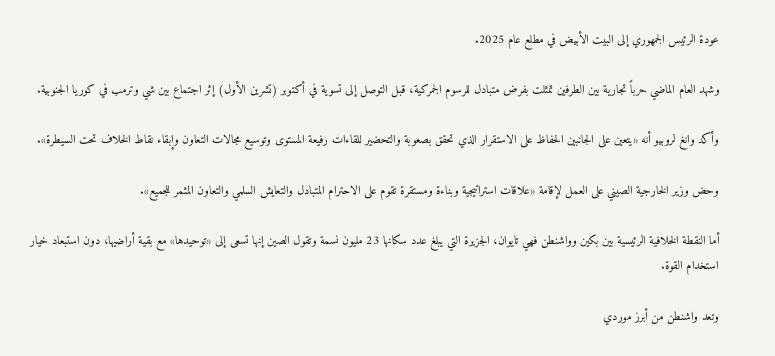عودة الرئيس الجمهوري إلى البيت الأبيض في مطلع عام 2025.

وشهد العام الماضي حرباً تجارية بين الطرفين تمثلت بفرض متبادل للرسوم الجمركية، قبل التوصل إلى تسوية في أكتوبر (تشرين الأول) إثر اجتماع بين شي وترمب في كوريا الجنوبية.

وأكد وانغ لروبيو أنه «يتعين على الجانبين الحفاظ على الاستقرار الذي تحقق بصعوبة والتحضير للقاءات رفيعة المستوى وتوسيع مجالات التعاون وإبقاء نقاط الخلاف تحت السيطرة».

وحض وزير الخارجية الصيني على العمل لإقامة «علاقات استراتيجية وبناءة ومستقرة تقوم على الاحترام المتبادل والتعايش السلمي والتعاون المثمر للجميع».

أما النقطة الخلافية الرئيسية بين بكين وواشنطن فهي تايوان، الجزيرة التي يبلغ عدد سكانها 23 مليون نسمة وتقول الصين إنها تسعى إلى «توحيدها» مع بقية أراضيها، دون استبعاد خيار استخدام القوة.

وتعد واشنطن من أبرز موردي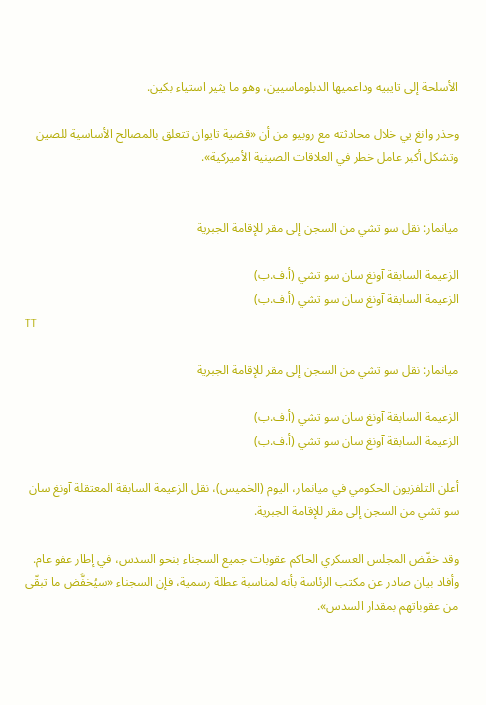الأسلحة إلى تايبيه وداعميها الدبلوماسيين، وهو ما يثير استياء بكين.

وحذر وانغ يي خلال محادثته مع روبيو من أن «قضية تايوان تتعلق بالمصالح الأساسية للصين وتشكل أكبر عامل خطر في العلاقات الصينية الأميركية».


ميانمار: نقل سو تشي من السجن إلى مقر للإقامة الجبرية

الزعيمة السابقة آونغ سان سو تشي (أ.ف.ب)
الزعيمة السابقة آونغ سان سو تشي (أ.ف.ب)
TT

ميانمار: نقل سو تشي من السجن إلى مقر للإقامة الجبرية

الزعيمة السابقة آونغ سان سو تشي (أ.ف.ب)
الزعيمة السابقة آونغ سان سو تشي (أ.ف.ب)

أعلن التلفزيون الحكومي في ميانمار، اليوم (الخميس)، نقل الزعيمة السابقة المعتقلة آونغ سان سو تشي من السجن إلى مقر للإقامة الجبرية.

وقد خفّض المجلس العسكري الحاكم عقوبات جميع السجناء بنحو السدس، في إطار عفو عام. وأفاد بيان صادر عن مكتب الرئاسة بأنه لمناسبة عطلة رسمية، فإن السجناء «سيُخفَّض ما تبقّى من عقوباتهم بمقدار السدس».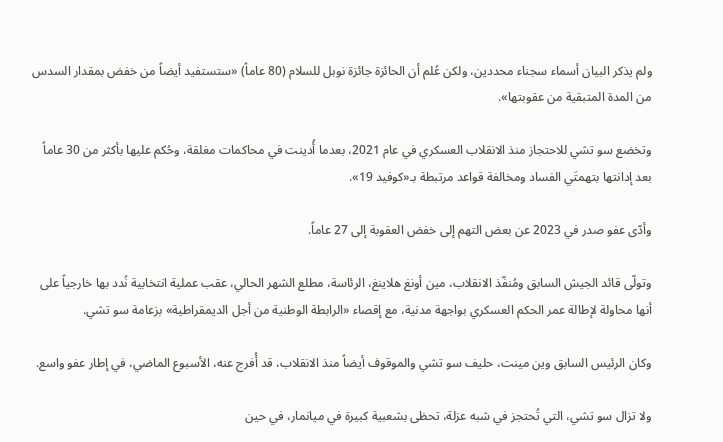ولم يذكر البيان أسماء سجناء محددين، ولكن عُلم أن الحائزة جائزة نوبل للسلام (80 عاماً) «ستستفيد أيضاً من خفض بمقدار السدس من المدة المتبقية من عقوبتها».

وتخضع سو تشي للاحتجاز منذ الانقلاب العسكري في عام 2021، بعدما أُدينت في محاكمات مغلقة، وحُكم عليها بأكثر من 30 عاماً بعد إدانتها بتهمتَي الفساد ومخالفة قواعد مرتبطة بـ«كوفيد 19».

وأدّى عفو صدر في 2023 عن بعض التهم إلى خفض العقوبة إلى 27 عاماً.

وتولّى قائد الجيش السابق ومُنفّذ الانقلاب، مين أونغ هلاينغ، الرئاسة، مطلع الشهر الحالي، عقب عملية انتخابية نُدد بها خارجياً على أنها محاولة لإطالة عمر الحكم العسكري بواجهة مدنية، مع إقصاء «الرابطة الوطنية من أجل الديمقراطية» بزعامة سو تشي.

وكان الرئيس السابق وين مينت، حليف سو تشي والموقوف أيضاً منذ الانقلاب، قد أُفرج عنه، الأسبوع الماضي، في إطار عفو واسع.

ولا تزال سو تشي، التي تُحتجز في شبه عزلة، تحظى بشعبية كبيرة في ميانمار، في حين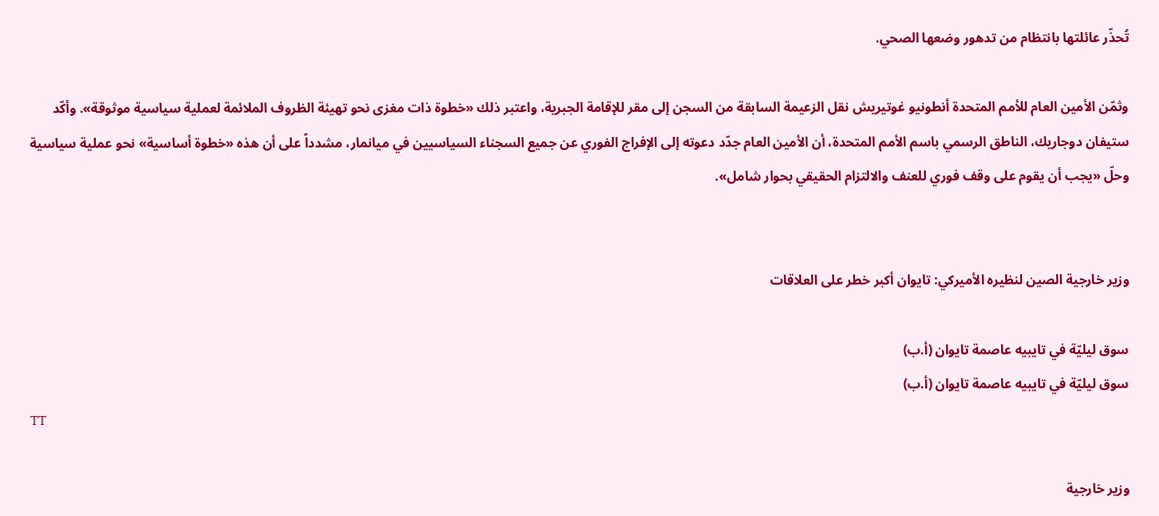تُحذّر عائلتها بانتظام من تدهور وضعها الصحي.

وثمّن الأمين العام للأمم المتحدة أنطونيو غوتيريش نقل الزعيمة السابقة من السجن إلى مقر للإقامة الجبرية، واعتبر ذلك «خطوة ذات مغزى نحو تهيئة الظروف الملائمة لعملية سياسية موثوقة». وأكّد ستيفان دوجاريك، الناطق الرسمي باسم الأمم المتحدة، أن الأمين العام جدّد دعوته إلى الإفراج الفوري عن جميع السجناء السياسيين في ميانمار، مشدداً على أن هذه «خطوة أساسية» نحو عملية سياسية وحلّ «يجب أن يقوم على وقف فوري للعنف والالتزام الحقيقي بحوار شامل».


وزير خارجية الصين لنظيره الأميركي: تايوان أكبر خطر على العلاقات

سوق ليليّة في تايبيه عاصمة تايوان (أ.ب)
سوق ليليّة في تايبيه عاصمة تايوان (أ.ب)
TT

وزير خارجية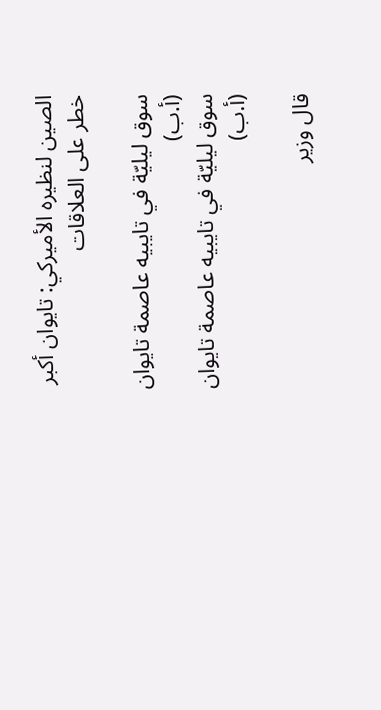الصين لنظيره الأميركي: تايوان أكبر خطر على العلاقات

سوق ليليّة في تايبيه عاصمة تايوان (أ.ب)
سوق ليليّة في تايبيه عاصمة تايوان (أ.ب)

قال وزير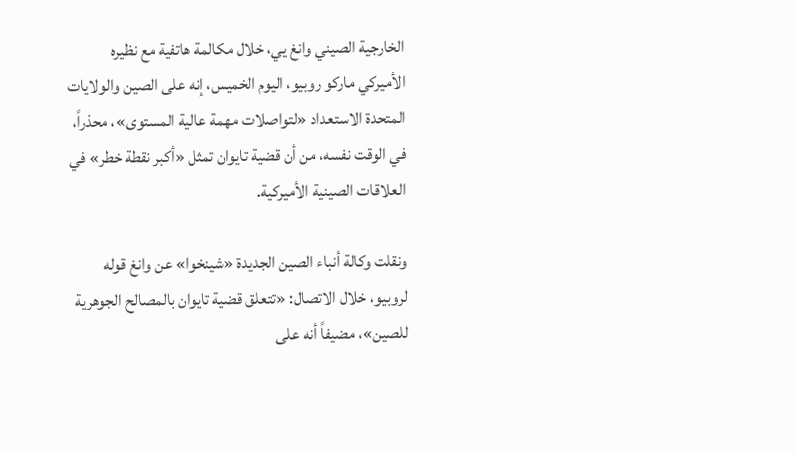الخارجية الصيني وانغ يي، خلال مكالمة هاتفية مع نظيره الأميركي ‌ماركو ‌روبيو، اليوم الخميس، ‌إنه على الصين والولايات المتحدة الاستعداد «لتواصلات مهمة عالية المستوى»، محذراً، في الوقت نفسه، من ‌أن ‌قضية تايوان ‌تمثل «أكبر نقطة ‌خطر» في العلاقات الصينية الأميركية.

ونقلت وكالة أنباء الصين ‌الجديدة «شينخوا» عن وانغ قوله لروبيو، خلال الاتصال: «تتعلق قضية تايوان بالمصالح الجوهرية للصين»، مضيفاً أنه على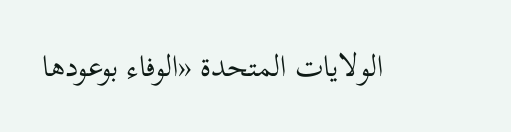الولايات المتحدة «الوفاء بوعودها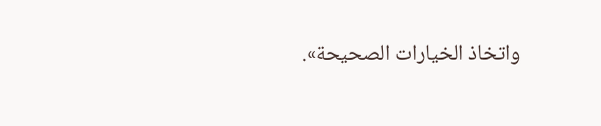واتخاذ الخيارات الصحيحة».